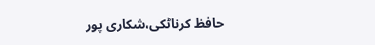حافظ کرناٹکی،شکاری پور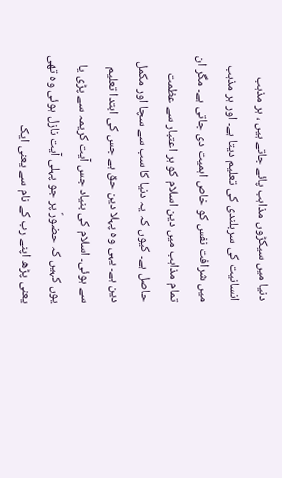دنیا میں سیکڑوں مذاہب پائے جاتے ہیں ، ہر مذہب انسانیت کی سربلندی کی تعلیم دیتا ہے۔ اور ہر مذہب میں شرافت نفس کو خاص اہمیت دی جاتی ہے۔ مگر ان تمام مذاہب میں دین اسلام کو ہر اعتبار سے عظمت حاصل ہے۔ کیوں کہ یہ دنیا کا سب سے سچا اور مکمل دین ہے۔ یہی وہ پہلا دین حق ہے جس کی ابتدا تعلیم سے ہوئی۔ اسلام کی بنیاد جس آیت کریمہ سے پڑی یا یوں کہیں کہ حضورؐ پر جو پہلی آیت نازل ہوئی وہ تھی یعنی پڑھ اپنے رب کے نام سے یعنی ایک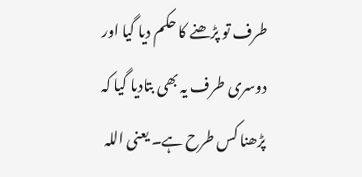طرف تو پڑھنے کا حکم دیا گیا اور دوسری طرف یہ بھی بتادیا گیا کہ پڑھنا کس طرح ہے۔ یعنی اللہ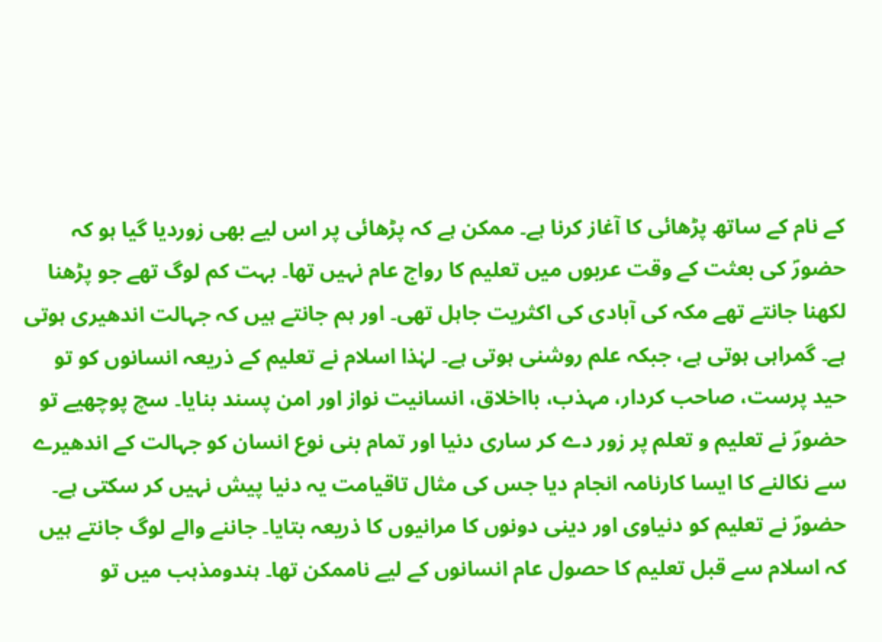کے نام کے ساتھ پڑھائی کا آغاز کرنا ہے۔ ممکن ہے کہ پڑھائی پر اس لیے بھی زوردیا گیا ہو کہ حضورؐ کی بعثت کے وقت عربوں میں تعلیم کا رواج عام نہیں تھا۔ بہت کم لوگ تھے جو پڑھنا لکھنا جانتے تھے مکہ کی آبادی کی اکثریت جاہل تھی۔ اور ہم جانتے ہیں کہ جہالت اندھیری ہوتی ہے۔ گمراہی ہوتی ہے، جبکہ علم روشنی ہوتی ہے۔ لہٰذا اسلام نے تعلیم کے ذریعہ انسانوں کو تو حید پرست، صاحب کردار، مہذب، بااخلاق، انسانیت نواز اور امن پسند بنایا۔ سچ پوچھیے تو حضورؐ نے تعلیم و تعلم پر زور دے کر ساری دنیا اور تمام بنی نوع انسان کو جہالت کے اندھیرے سے نکالنے کا ایسا کارنامہ انجام دیا جس کی مثال تاقیامت یہ دنیا پیش نہیں کر سکتی ہے۔ حضورؐ نے تعلیم کو دنیاوی اور دینی دونوں کا مرانیوں کا ذریعہ بتایا۔ جاننے والے لوگ جانتے ہیں کہ اسلام سے قبل تعلیم کا حصول عام انسانوں کے لیے ناممکن تھا۔ ہندومذہب میں تو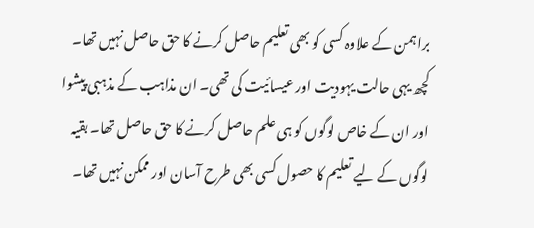براہمن کے علاوہ کسی کو بھی تعلیم حاصل کرنے کا حق حاصل نہیں تھا۔ کچھ یہی حالت یہودیت اور عیسائیت کی تھی۔ ان مذاہب کے مذہبی پیشوا اور ان کے خاص لوگوں کو ہی علم حاصل کرنے کا حق حاصل تھا۔ بقیہ لوگوں کے لیے تعلیم کا حصول کسی بھی طرح آسان اور ممکن نہیں تھا۔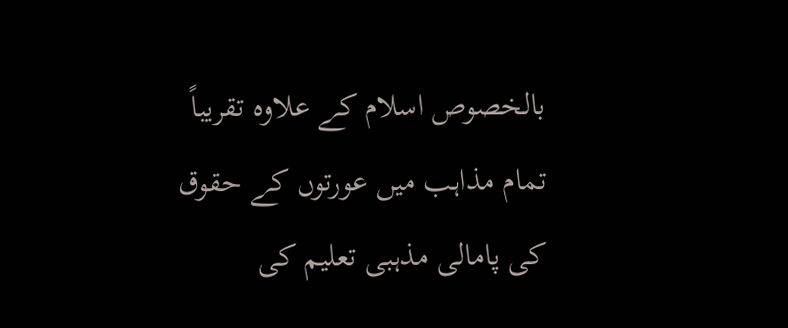بالخصوص اسلام کے علاوہ تقریباً تمام مذاہب میں عورتوں کے حقوق کی پامالی مذہبی تعلیم کی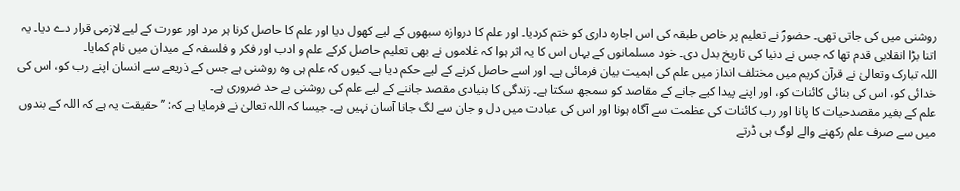روشنی میں کی جاتی تھی۔ حضورؐ نے تعلیم پر خاص طبقہ کی اس اجارہ داری کو ختم کردیا۔ اور علم کا دروازہ سبھوں کے لیے کھول دیا اور علم کا حاصل کرنا ہر مرد اور عورت کے لیے لازمی قرار دے دیا۔ یہ اتنا بڑا انقلابی قدم تھا کہ جس نے دنیا کی تاریخ بدل دی۔ خود مسلمانوں کے یہاں اس کا یہ اثر ہوا کہ غلاموں نے بھی تعلیم حاصل کرکے علم و ادب اور فکر و فلسفہ کے میدان میں نام کمایا۔
اللہ تبارک وتعالیٰ نے قرآن کریم میں مختلف انداز میں علم کی اہمیت بیان فرمائی ہے۔ اور اسے حاصل کرنے کے لیے حکم دیا ہے۔ کیوں کہ علم ہی وہ روشنی ہے جس کے ذریعے سے انسان اپنے رب کو، اس کی خدائی کو، اس کی بنائی کائنات کو، اور اپنے پیدا کیے جانے کے مقاصد کو سمجھ سکتا ہے۔ زندگی کا بنیادی مقصد جاننے کے لیے علم کی روشنی بے حد ضروری ہے۔
علم کے بغیر مقصدحیات کا پانا اور رب کائنات کی عظمت سے آگاہ ہونا اور اس کی عبادت میں دل و جان سے لگ جانا آسان نہیں ہے۔ جیسا کہ اللہ تعالیٰ نے فرمایا ہے کہ: ’’حقیقت یہ ہے کہ اللہ کے بندوں میں سے صرف علم رکھنے والے لوگ ہی ڈرتے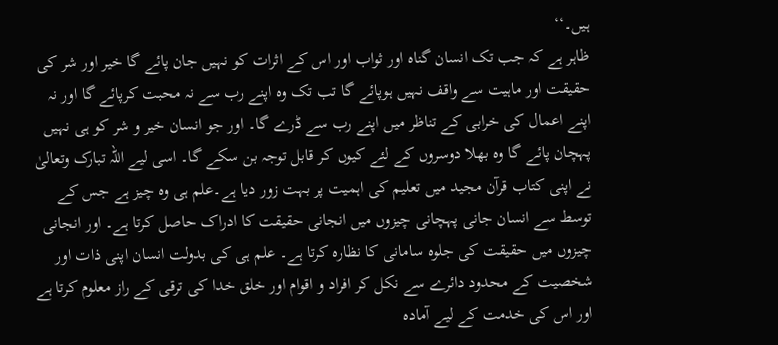ہیں۔‘‘
ظاہر ہے کہ جب تک انسان گناہ اور ثواب اور اس کے اثرات کو نہیں جان پائے گا خیر اور شر کی حقیقت اور ماہیت سے واقف نہیں ہوپائے گا تب تک وہ اپنے رب سے نہ محبت کرپائے گا اور نہ اپنے اعمال کی خرابی کے تناظر میں اپنے رب سے ڈرے گا۔ اور جو انسان خیر و شر کو ہی نہیں پہچان پائے گا وہ بھلا دوسروں کے لئے کیوں کر قابل توجہ بن سکے گا۔ اسی لیے اللہ تبارک وتعالیٰ نے اپنی کتاب قرآن مجید میں تعلیم کی اہمیت پر بہت زور دیا ہے۔علم ہی وہ چیز ہے جس کے توسط سے انسان جانی پہچانی چیزوں میں انجانی حقیقت کا ادراک حاصل کرتا ہے۔ اور انجانی چیزوں میں حقیقت کی جلوہ سامانی کا نظارہ کرتا ہے۔ علم ہی کی بدولت انسان اپنی ذات اور شخصیت کے محدود دائرے سے نکل کر افراد و اقوام اور خلق خدا کی ترقی کے راز معلوم کرتا ہے اور اس کی خدمت کے لیے آمادہ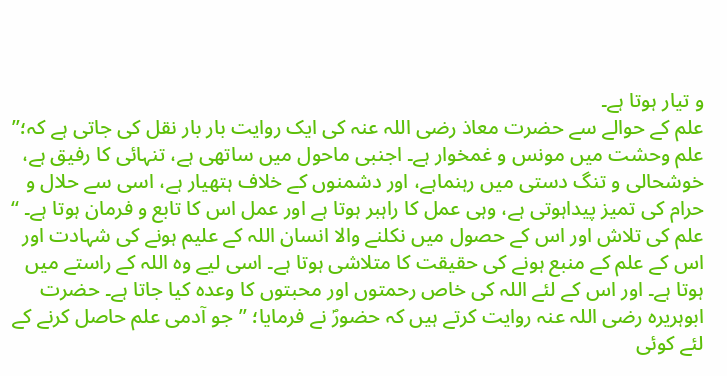و تیار ہوتا ہے۔
علم کے حوالے سے حضرت معاذ رضی اللہ عنہ کی ایک روایت بار بار نقل کی جاتی ہے کہ؛’’ علم وحشت میں مونس و غمخوار ہے۔ اجنبی ماحول میں ساتھی ہے، تنہائی کا رفیق ہے، خوشحالی و تنگ دستی میں رہنماہے، اور دشمنوں کے خلاف ہتھیار ہے، اسی سے حلال و حرام کی تمیز پیداہوتی ہے، وہی عمل کا راہبر ہوتا ہے اور عمل اس کا تابع و فرمان ہوتا ہے۔ ‘‘
علم کی تلاش اور اس کے حصول میں نکلنے والا انسان اللہ کے علیم ہونے کی شہادت اور اس کے علم کے منبع ہونے کی حقیقت کا متلاشی ہوتا ہے۔ اسی لیے وہ اللہ کے راستے میں ہوتا ہے۔ اور اس کے لئے اللہ کی خاص رحمتوں اور محبتوں کا وعدہ کیا جاتا ہے۔ حضرت ابوہریرہ رضی اللہ عنہ روایت کرتے ہیں کہ حضورؐ نے فرمایا؛ ’’جو آدمی علم حاصل کرنے کے لئے کوئی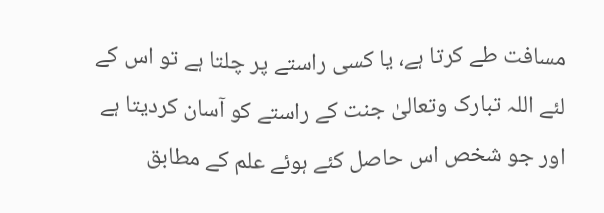مسافت طے کرتا ہے، یا کسی راستے پر چلتا ہے تو اس کے لئے اللہ تبارک وتعالیٰ جنت کے راستے کو آسان کردیتا ہے اور جو شخص اس حاصل کئے ہوئے علم کے مطابق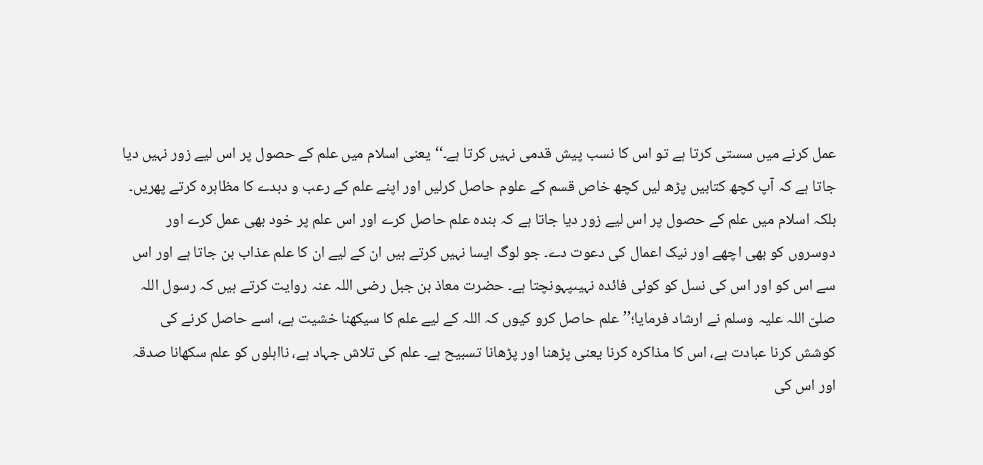عمل کرنے میں سستی کرتا ہے تو اس کا نسب پیش قدمی نہیں کرتا ہے۔‘‘یعنی اسلام میں علم کے حصول پر اس لیے زور نہیں دیا جاتا ہے کہ آپ کچھ کتابیں پڑھ لیں کچھ خاص قسم کے علوم حاصل کرلیں اور اپنے علم کے رعب و دبدے کا مظاہرہ کرتے پھریں۔ بلکہ اسلام میں علم کے حصول پر اس لیے زور دیا جاتا ہے کہ بندہ علم حاصل کرے اور اس علم پر خود بھی عمل کرے اور دوسروں کو بھی اچھے اور نیک اعمال کی دعوت دے۔ جو لوگ ایسا نہیں کرتے ہیں ان کے لیے ان کا علم عذاب بن جاتا ہے اور اس سے اس کو اور اس کی نسل کو کوئی فائدہ نہیںپہونچتا ہے۔ حضرت معاذ بن جبل رضی اللہ عنہ روایت کرتے ہیں کہ رسول اللہ صلیّ اللہ علیہ وسلم نے ارشاد فرمایا؛’’علم حاصل کرو کیوں کہ اللہ کے لیے علم کا سیکھنا خشیت ہے، اسے حاصل کرنے کی کوشش کرنا عبادت ہے، اس کا مذاکرہ کرنا یعنی پڑھنا اور پڑھانا تسبیح ہے۔ علم کی تلاش جہاد ہے، نااہلوں کو علم سکھانا صدقہ اور اس کی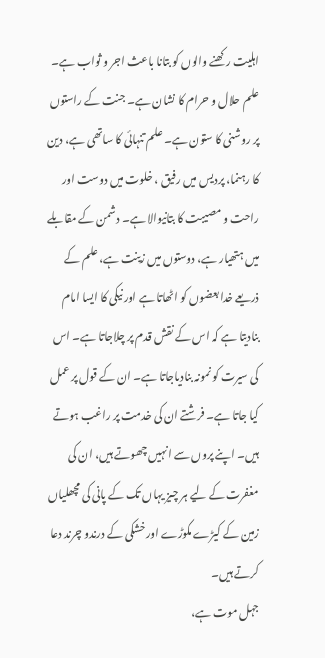اہلیت رکھنے والوں کو بتانا باعث اجر و ثواب ہے۔ علم حلال و حرام کا نشان ہے۔ جنت کے راستوں پر روشنی کا ستون ہے۔ علم تنہائی کا ساتھی ہے، دین کا رہنما، پردیس میں رفیق ، خلوت میں دوست اور راحت و مصیبت کا بتانیوالا ہے۔ دشمن کے مقابلے میں ہتھیار ہے، دوستوں میں زینت ہے، علم کے ذریعے خدا بعضوں کو اٹھاتا ہے اور نیکی کا ایسا امام بنادیتا ہے کہ اس کے نقش قدم پر چلاجاتا ہے۔ اس کی سیرت کو نمونہ بنادیاجاتا ہے۔ ان کے قول پر عمل کیا جاتا ہے۔ فرشتے ان کی خدمت پر راغب ہوتے ہیں۔ اپنے پروں سے انہیں چھوتے ہیں، ان کی مغفرت کے لیے ہر چیز یہاں تک کے پانی کی مچھلیاں زمین کے کیڑے مکوڑے اور خشکی کے درندو چرند دعا کرتے ہیں۔
جہل موت ہے،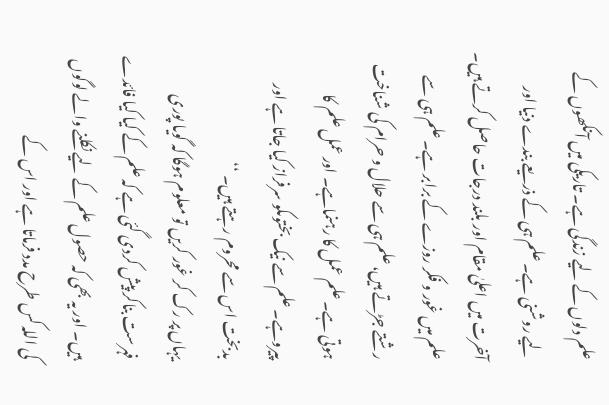علم دلوں کے لیے زندگی ہے۔ تاریکی میں آنکھوں کے لیے روشنی ہے۔ علم ہی کے ذریعے بندے دنیا اور آخرت میں اعلیٰ مقام اور بلند درجات حاصل کرتے ہیں۔ علم میں غور و فکر روزے کے برابر ہے۔ علم ہی سے رشتے جڑتے ہیں، علم ہی سے حلال و حرام کی شناخت ہوتی ہے۔ علم عمل کا رہنماہے۔ اور عمل علم کا پیروہے۔ علم سے نیک بختوںکو سرفراز کیا جاتا ہے اور بدبخت اس سے محروم رہتے ہیں۔ ‘‘
یہاں پر رک کر غور کریں تو معلوم ہوگا کہ گویا پوری فہرست بناکر پیش کردی گئی ہے کہ علم کے کیا کیا فائدے ہیں۔ اور یہ بھی کہ حصول علم کے لیے نکلنے والے لوگوں کی اللہ کس طرح مدد فرماتا ہے اور اس کے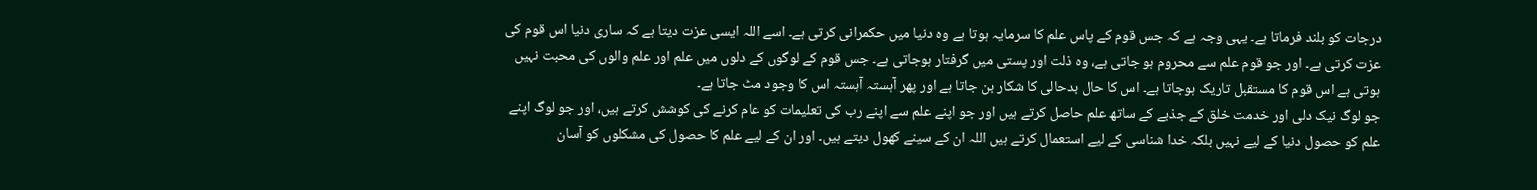درجات کو بلند فرماتا ہے۔ یہی وجہ ہے کہ جس قوم کے پاس علم کا سرمایہ ہوتا ہے وہ دنیا میں حکمرانی کرتی ہے۔ اسے اللہ ایسی عزت دیتا ہے کہ ساری دنیا اس قوم کی عزت کرتی ہے۔ اور جو قوم علم سے محروم ہو جاتی ہے، وہ ذلت اور پستی میں گرفتار ہوجاتی ہے۔ جس قوم کے لوگوں کے دلوں میں علم اور علم والوں کی محبت نہیں ہوتی ہے اس قوم کا مستقبل تاریک ہوجاتا ہے۔ اس کا حال بدحالی کا شکار بن جاتا ہے اور پھر آہستہ آہستہ اس کا وجود مٹ جاتا ہے۔
جو لوگ نیک دلی اور خدمت خلق کے جذبے کے ساتھ علم حاصل کرتے ہیں اور جو اپنے علم سے اپنے رب کی تعلیمات کو عام کرنے کی کوشش کرتے ہیں، اور جو لوگ اپنے علم کو حصول دنیا کے لیے نہیں بلکہ خدا شناسی کے لیے استعمال کرتے ہیں اللہ ان کے سینے کھول دیتے ہیں۔ اور ان کے لیے علم کا حصول کی مشکلوں کو آسان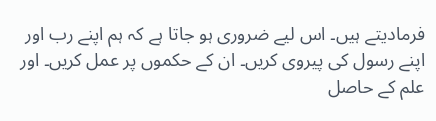فرمادیتے ہیں۔ اس لیے ضروری ہو جاتا ہے کہ ہم اپنے رب اور اپنے رسول کی پیروی کریں۔ ان کے حکموں پر عمل کریں۔ اور علم کے حاصل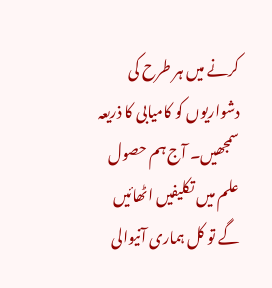کرنے میں ہر طرح کی دشواریوں کو کامیابی کا ذریعہ سمجھیں۔ آج ہم حصول علم میں تکلیفیں اٹھائیں گے تو کل ہماری آنیوالی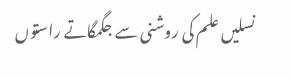نسلیں علم کی روشنی سے جگمگاتے راستوں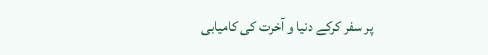پر سفر کرکے دنیا و آخرت کی کامیابی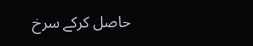حاصل کرکے سرخ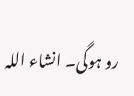رو ہوگی۔ انشاء اللہ